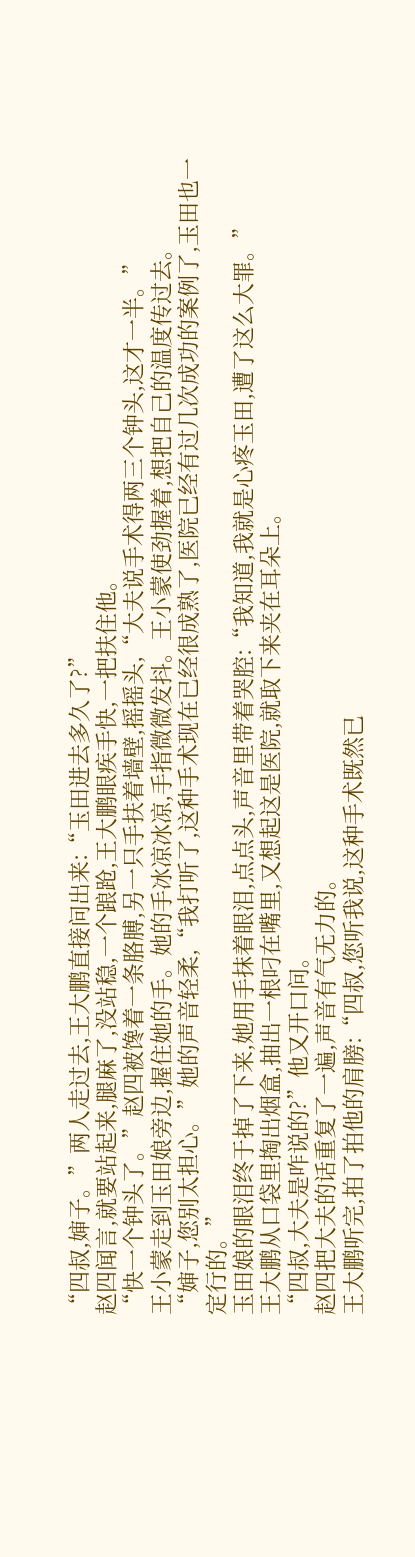“四叔,婶子。”两人走过去,王大鹏直接问出来:“玉田进去多久了?”
赵四闻言,就要站起来,腿麻了,没站稳,一个踉跄,王大鹏眼疾手快,一把扶住他。
“快一个钟头了。”赵四被馋着一条胳膊,另一只手扶着墙壁,摇摇头,“大夫说手术得两三个钟头,这才一半。”
王小蒙走到玉田娘旁边,握住她的手。她的手冰凉冰凉,手指微微发抖。王小蒙使劲握着,想把自己的温度传过去。
“婶子,您别太担心。”她的声音轻柔,“我打听了,这种手术现在已经很成熟了,医院已经有过几次成功的案例了,玉田也一定行的。”
玉田娘的眼泪终于掉了下来,她用手抹着眼泪,点点头,声音里带着哭腔:“我知道,我就是心疼玉田,遭了这么大罪。”
王大鹏从口袋里掏出烟盒,抽出一根叼在嘴里,又想起这是医院,就取下来夹在耳朵上。
“四叔,大夫是咋说的?”他又开口问。
赵四把大夫的话重复了一遍,声音有气无力的。
王大鹏听完,拍了拍他的肩膀:“四叔,您听我说,这种手术既然已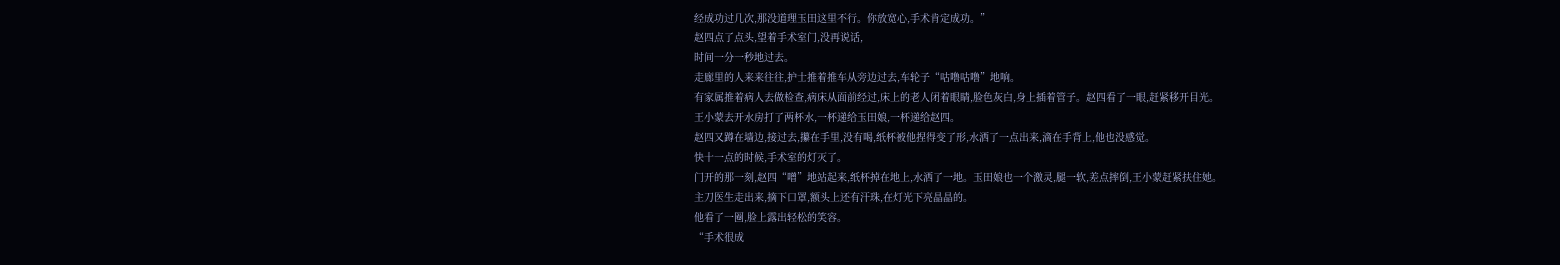经成功过几次,那没道理玉田这里不行。你放宽心,手术肯定成功。”
赵四点了点头,望着手术室门,没再说话,
时间一分一秒地过去。
走廊里的人来来往往,护士推着推车从旁边过去,车轮子“咕噜咕噜”地响。
有家属推着病人去做检查,病床从面前经过,床上的老人闭着眼睛,脸色灰白,身上插着管子。赵四看了一眼,赶紧移开目光。
王小蒙去开水房打了两杯水,一杯递给玉田娘,一杯递给赵四。
赵四又蹲在墙边,接过去,攥在手里,没有喝,纸杯被他捏得变了形,水洒了一点出来,滴在手背上,他也没感觉。
快十一点的时候,手术室的灯灭了。
门开的那一刻,赵四“噌”地站起来,纸杯掉在地上,水洒了一地。玉田娘也一个激灵,腿一软,差点摔倒,王小蒙赶紧扶住她。
主刀医生走出来,摘下口罩,额头上还有汗珠,在灯光下亮晶晶的。
他看了一圈,脸上露出轻松的笑容。
“手术很成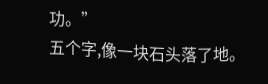功。”
五个字,像一块石头落了地。